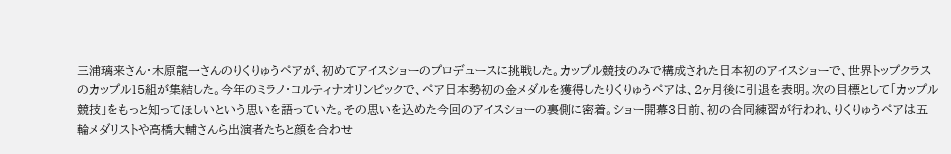三浦璃来さん・木原龍一さんのりくりゅうペアが、初めてアイスショーのプロデュースに挑戦した。カップル競技のみで構成された日本初のアイスショーで、世界トップクラスのカップル15組が集結した。今年のミラノ・コルティナオリンピックで、ペア日本勢初の金メダルを獲得したりくりゅうペアは、2ヶ月後に引退を表明。次の目標として「カップル競技」をもっと知ってほしいという思いを語っていた。その思いを込めた今回のアイスショーの裏側に密着。ショー開幕3日前、初の合同練習が行われ、りくりゅうペアは五輪メダリストや高橋大輔さんら出演者たちと顔を合わせ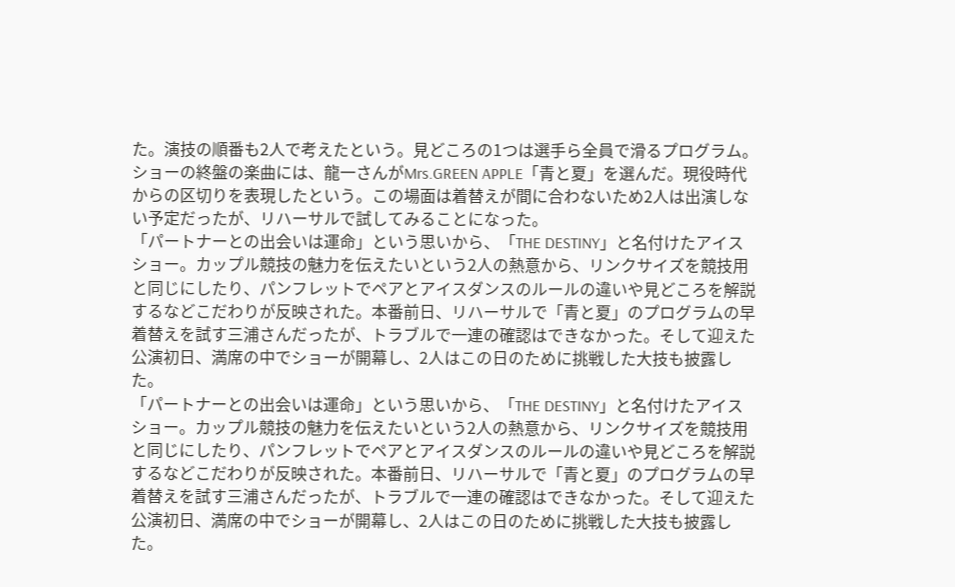た。演技の順番も2人で考えたという。見どころの1つは選手ら全員で滑るプログラム。ショーの終盤の楽曲には、龍一さんがMrs.GREEN APPLE「青と夏」を選んだ。現役時代からの区切りを表現したという。この場面は着替えが間に合わないため2人は出演しない予定だったが、リハーサルで試してみることになった。
「パートナーとの出会いは運命」という思いから、「THE DESTINY」と名付けたアイスショー。カップル競技の魅力を伝えたいという2人の熱意から、リンクサイズを競技用と同じにしたり、パンフレットでペアとアイスダンスのルールの違いや見どころを解説するなどこだわりが反映された。本番前日、リハーサルで「青と夏」のプログラムの早着替えを試す三浦さんだったが、トラブルで一連の確認はできなかった。そして迎えた公演初日、満席の中でショーが開幕し、2人はこの日のために挑戦した大技も披露した。
「パートナーとの出会いは運命」という思いから、「THE DESTINY」と名付けたアイスショー。カップル競技の魅力を伝えたいという2人の熱意から、リンクサイズを競技用と同じにしたり、パンフレットでペアとアイスダンスのルールの違いや見どころを解説するなどこだわりが反映された。本番前日、リハーサルで「青と夏」のプログラムの早着替えを試す三浦さんだったが、トラブルで一連の確認はできなかった。そして迎えた公演初日、満席の中でショーが開幕し、2人はこの日のために挑戦した大技も披露した。